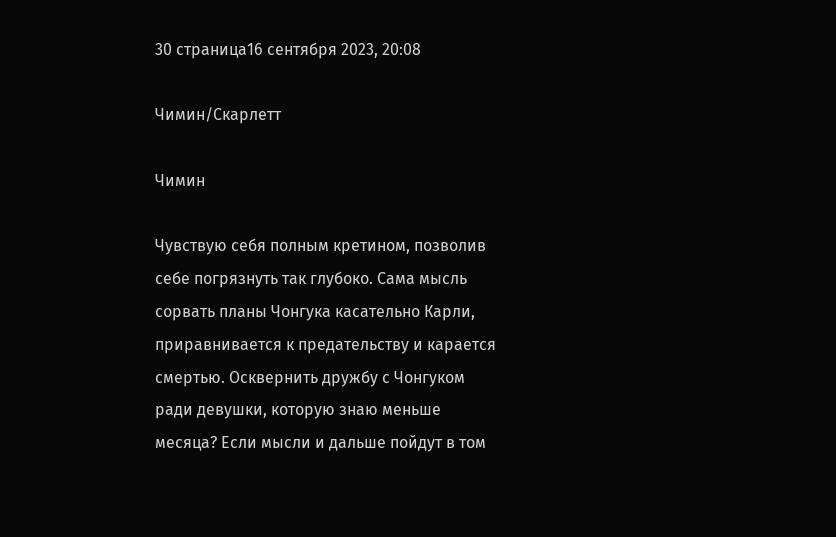30 страница16 сентября 2023, 20:08

Чимин/Скарлетт

Чимин

Чувствую себя полным кретином, позволив себе погрязнуть так глубоко. Сама мысль сорвать планы Чонгука касательно Карли, приравнивается к предательству и карается смертью. Осквернить дружбу с Чонгуком ради девушки, которую знаю меньше месяца? Если мысли и дальше пойдут в том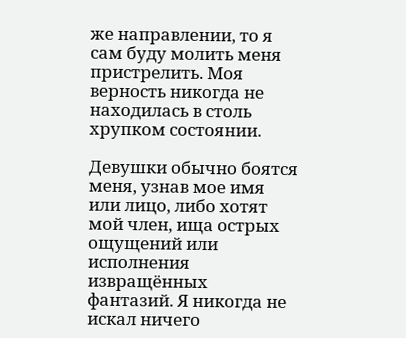же направлении, то я сам буду молить меня пристрелить. Моя верность никогда не находилась в столь хрупком состоянии.

Девушки обычно боятся меня, узнав мое имя или лицо, либо хотят мой член, ища острых ощущений или исполнения извращённых фантазий. Я никогда не искал ничего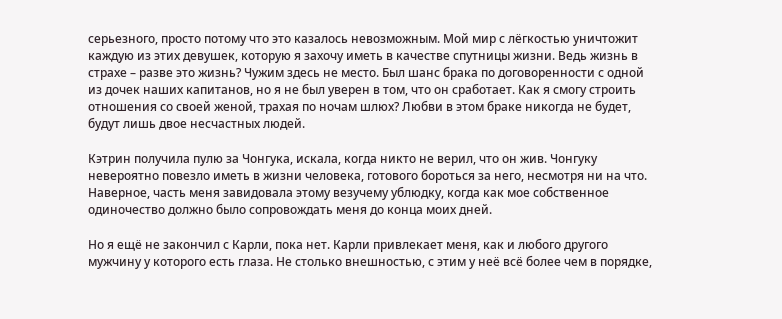серьезного, просто потому что это казалось невозможным. Мой мир с лёгкостью уничтожит каждую из этих девушек, которую я захочу иметь в качестве спутницы жизни. Ведь жизнь в страхе – разве это жизнь? Чужим здесь не место. Был шанс брака по договоренности с одной из дочек наших капитанов, но я не был уверен в том, что он сработает. Как я смогу строить отношения со своей женой, трахая по ночам шлюх? Любви в этом браке никогда не будет, будут лишь двое несчастных людей.

Кэтрин получила пулю за Чонгука, искала, когда никто не верил, что он жив. Чонгуку невероятно повезло иметь в жизни человека, готового бороться за него, несмотря ни на что. Наверное, часть меня завидовала этому везучему ублюдку, когда как мое собственное одиночество должно было сопровождать меня до конца моих дней.

Но я ещё не закончил с Карли, пока нет. Карли привлекает меня, как и любого другого мужчину у которого есть глаза. Не столько внешностью, с этим у неё всё более чем в порядке,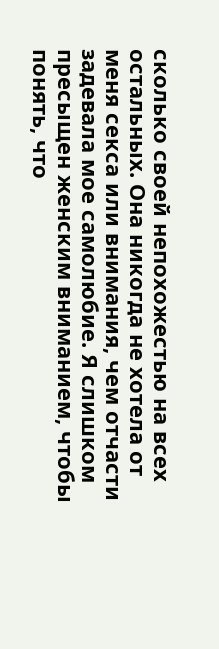сколько своей непохожестью на всех остальных. Она никогда не хотела от меня секса или внимания, чем отчасти задевала мое самолюбие. Я слишком пресыщен женским вниманием, чтобы понять, что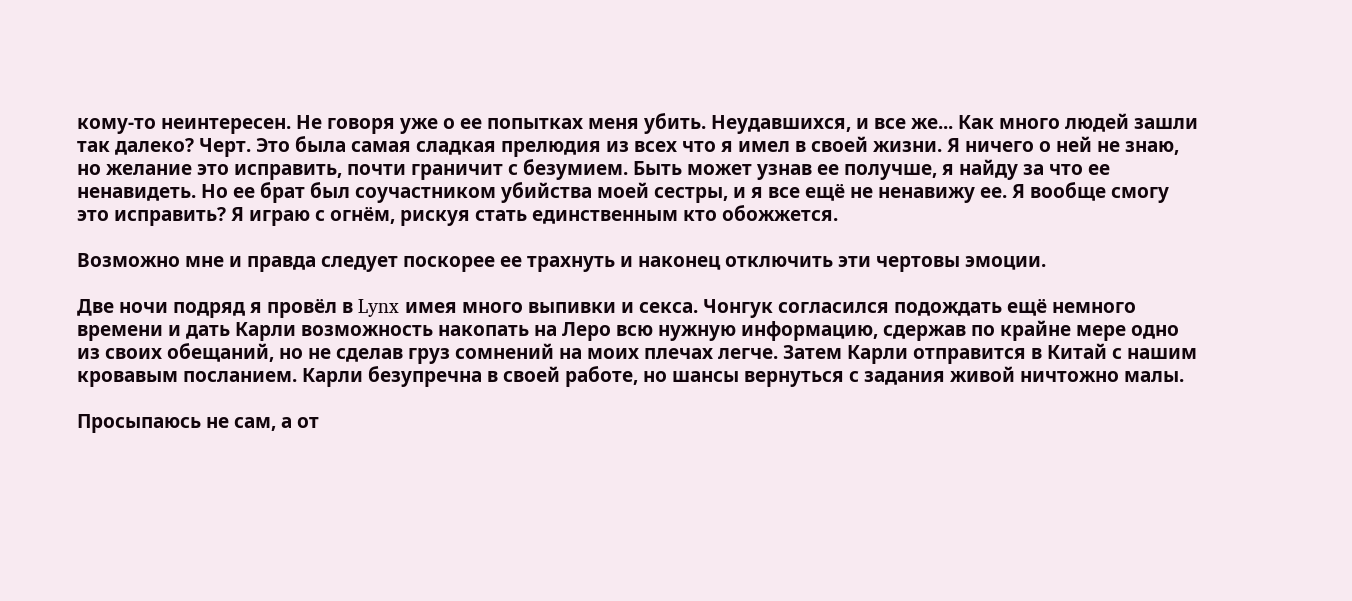кому-то неинтересен. Не говоря уже о ее попытках меня убить. Неудавшихся, и все же... Как много людей зашли так далеко? Черт. Это была самая сладкая прелюдия из всех что я имел в своей жизни. Я ничего о ней не знаю, но желание это исправить, почти граничит с безумием. Быть может узнав ее получше, я найду за что ее ненавидеть. Но ее брат был соучастником убийства моей сестры, и я все ещё не ненавижу ее. Я вообще смогу это исправить? Я играю с огнём, рискуя стать единственным кто обожжется.

Возможно мне и правда следует поскорее ее трахнуть и наконец отключить эти чертовы эмоции.

Две ночи подряд я провёл в Lynx имея много выпивки и секса. Чонгук согласился подождать ещё немного времени и дать Карли возможность накопать на Леро всю нужную информацию, сдержав по крайне мере одно из своих обещаний, но не сделав груз сомнений на моих плечах легче. Затем Карли отправится в Китай с нашим кровавым посланием. Карли безупречна в своей работе, но шансы вернуться с задания живой ничтожно малы.

Просыпаюсь не сам, а от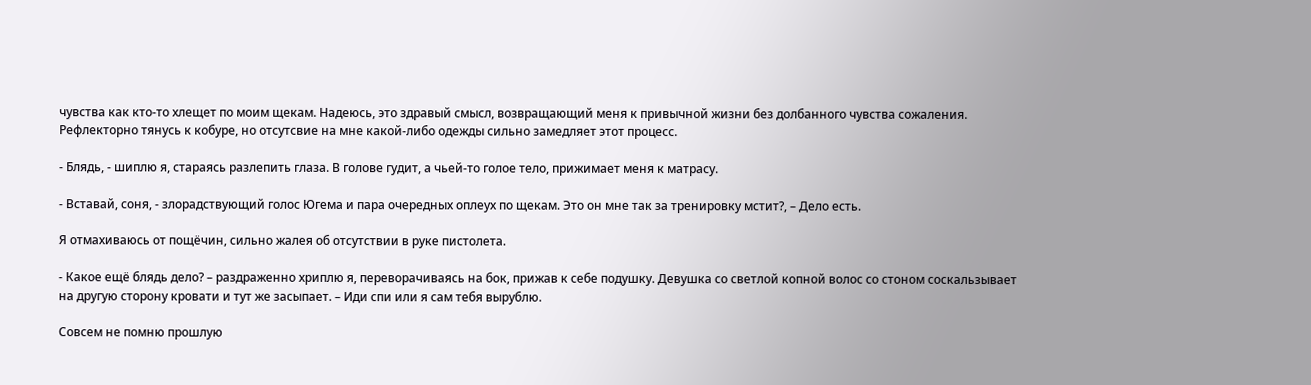чувства как кто-то хлещет по моим щекам. Надеюсь, это здравый смысл, возвращающий меня к привычной жизни без долбанного чувства сожаления. Рефлекторно тянусь к кобуре, но отсутсвие на мне какой-либо одежды сильно замедляет этот процесс.

- Блядь, - шиплю я, стараясь разлепить глаза. В голове гудит, а чьей-то голое тело, прижимает меня к матрасу.

- Вставай, соня, - злорадствующий голос Югема и пара очередных оплеух по щекам. Это он мне так за тренировку мстит?, – Дело есть.

Я отмахиваюсь от пощёчин, сильно жалея об отсутствии в руке пистолета.

- Какое ещё блядь дело? – раздраженно хриплю я, переворачиваясь на бок, прижав к себе подушку. Девушка со светлой копной волос со стоном соскальзывает на другую сторону кровати и тут же засыпает. – Иди спи или я сам тебя вырублю.

Совсем не помню прошлую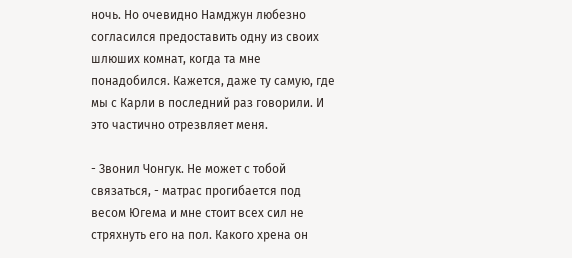ночь. Но очевидно Намджун любезно согласился предоставить одну из своих шлюших комнат, когда та мне понадобился. Кажется, даже ту самую, где мы с Карли в последний раз говорили. И это частично отрезвляет меня.

- Звонил Чонгук. Не может с тобой связаться, - матрас прогибается под весом Югема и мне стоит всех сил не стряхнуть его на пол. Какого хрена он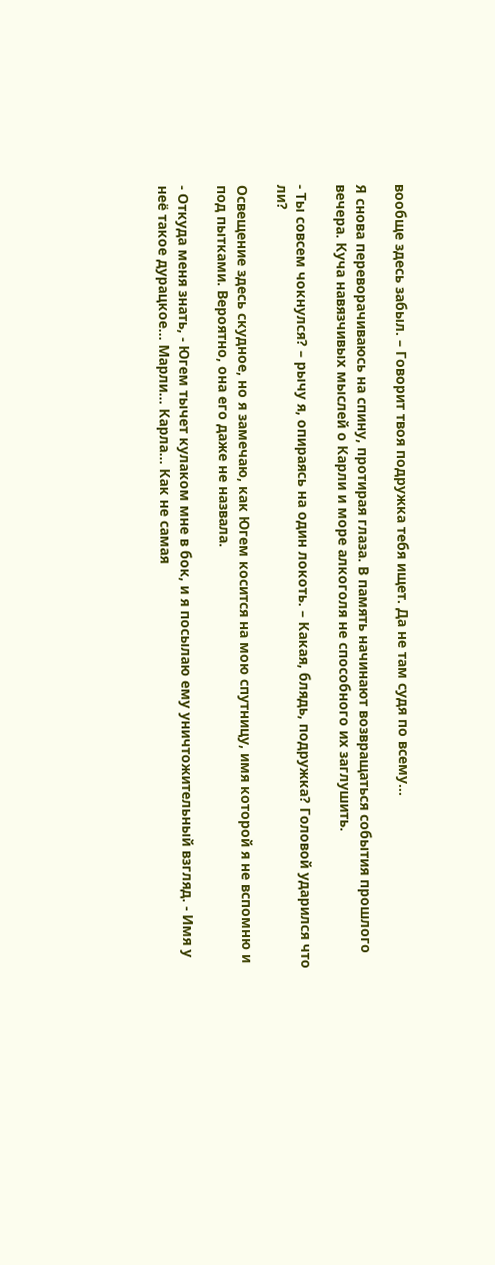вообще здесь забыл. – Говорит твоя подружка тебя ищет. Да не там судя по всему...

Я снова переворачиваюсь на спину, протирая глаза. В память начинают возвращаться события прошлого вечера. Куча навязчивых мыслей о Карли и море алкоголя не способного их заглушить.

- Ты совсем чокнулся? – рычу я, опираясь на один локоть. – Какая, блядь, подружка? Головой ударился что ли?

Освещение здесь скудное, но я замечаю, как Югем косится на мою спутницу, имя которой я не вспомню и под пытками. Вероятно, она его даже не назвала.

- Откуда меня знать, - Югем тычет кулаком мне в бок, и я посылаю ему уничтожительный взгляд. - Имя у неё такое дурацкое... Марли... Карла... Как не самая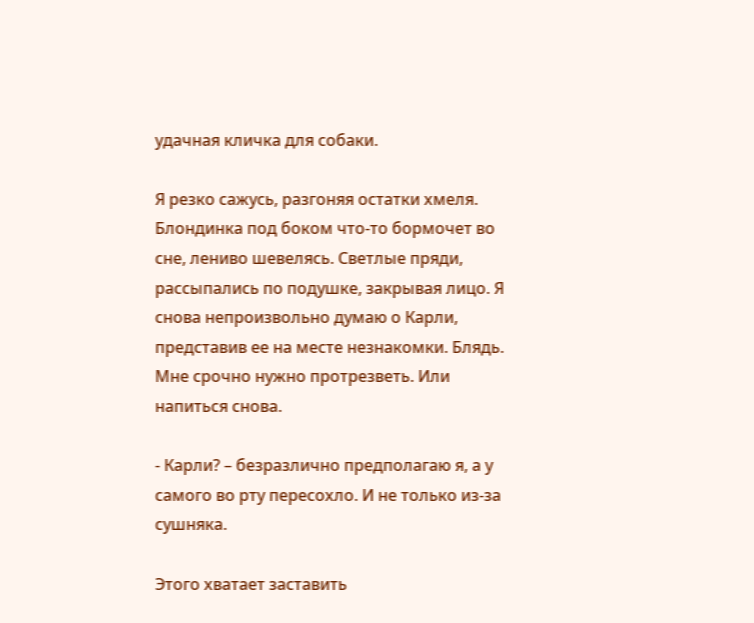удачная кличка для собаки.

Я резко сажусь, разгоняя остатки хмеля. Блондинка под боком что-то бормочет во сне, лениво шевелясь. Светлые пряди, рассыпались по подушке, закрывая лицо. Я снова непроизвольно думаю о Карли, представив ее на месте незнакомки. Блядь. Мне срочно нужно протрезветь. Или напиться снова.

- Карли? – безразлично предполагаю я, а у самого во рту пересохло. И не только из-за сушняка.

Этого хватает заставить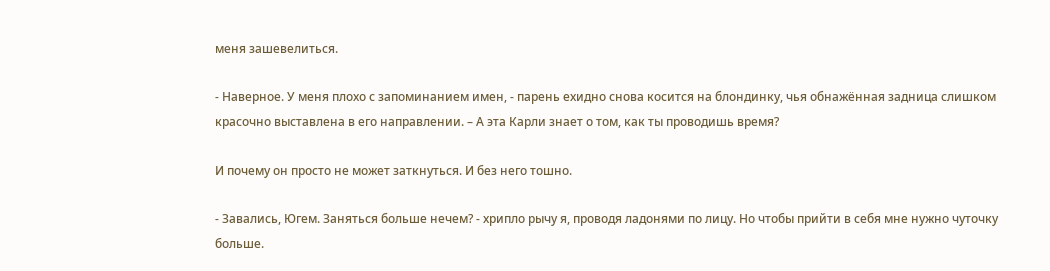меня зашевелиться.

- Наверное. У меня плохо с запоминанием имен, - парень ехидно снова косится на блондинку, чья обнажённая задница слишком красочно выставлена в его направлении. – А эта Карли знает о том, как ты проводишь время?

И почему он просто не может заткнуться. И без него тошно.

- Завались, Югем. Заняться больше нечем? - хрипло рычу я, проводя ладонями по лицу. Но чтобы прийти в себя мне нужно чуточку больше.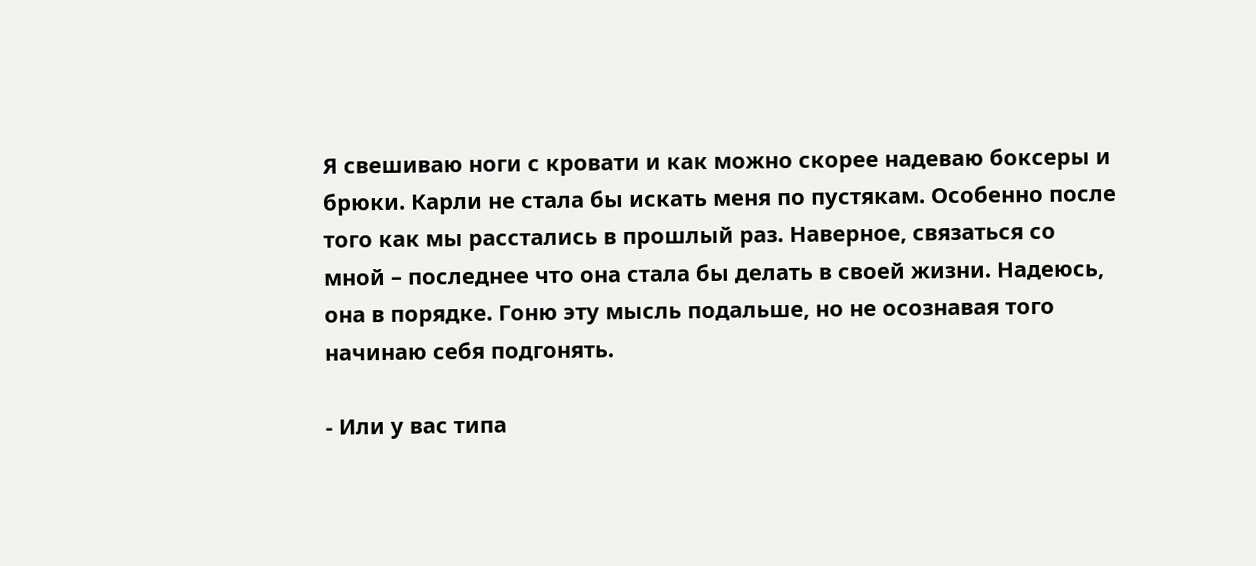Я свешиваю ноги с кровати и как можно скорее надеваю боксеры и брюки. Карли не стала бы искать меня по пустякам. Особенно после того как мы расстались в прошлый раз. Наверное, связаться со мной – последнее что она стала бы делать в своей жизни. Надеюсь, она в порядке. Гоню эту мысль подальше, но не осознавая того начинаю себя подгонять.

- Или у вас типа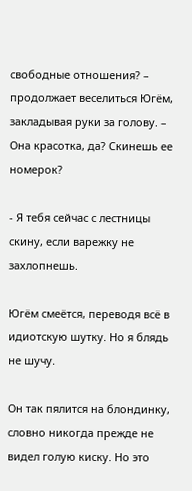свободные отношения? – продолжает веселиться Югём, закладывая руки за голову. – Она красотка, да? Скинешь ее номерок?

- Я тебя сейчас с лестницы скину, если варежку не захлопнешь.

Югём смеётся, переводя всё в идиотскую шутку. Но я блядь не шучу.

Он так пялится на блондинку, словно никогда прежде не видел голую киску. Но это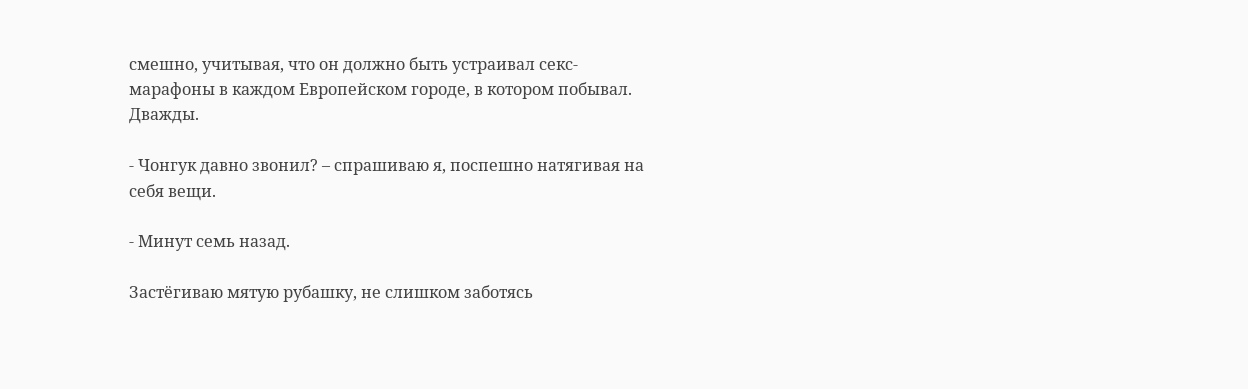смешно, учитывая, что он должно быть устраивал секс-марафоны в каждом Европейском городе, в котором побывал. Дважды.

- Чонгук давно звонил? – спрашиваю я, поспешно натягивая на себя вещи.

- Минут семь назад.

Застёгиваю мятую рубашку, не слишком заботясь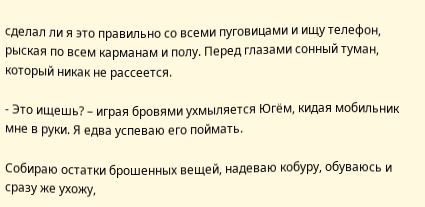сделал ли я это правильно со всеми пуговицами и ищу телефон, рыская по всем карманам и полу. Перед глазами сонный туман, который никак не рассеется.

- Это ищешь? – играя бровями ухмыляется Югём, кидая мобильник мне в руки. Я едва успеваю его поймать.

Собираю остатки брошенных вещей, надеваю кобуру, обуваюсь и сразу же ухожу,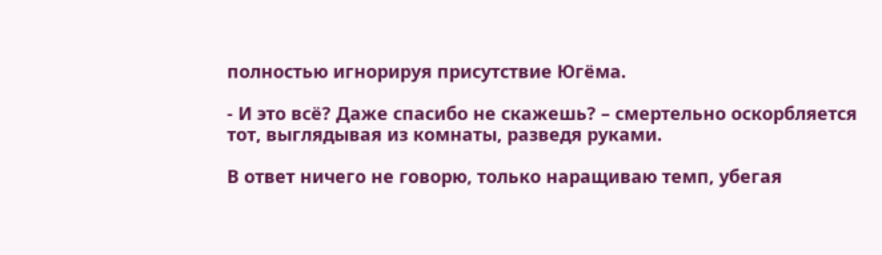полностью игнорируя присутствие Югёма.

- И это всё? Даже спасибо не скажешь? – смертельно оскорбляется тот, выглядывая из комнаты, разведя руками.

В ответ ничего не говорю, только наращиваю темп, убегая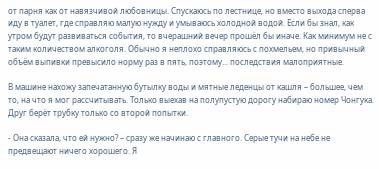от парня как от навязчивой любовницы. Спускаюсь по лестнице, но вместо выхода сперва иду в туалет, где справляю малую нужду и умываюсь холодной водой. Если бы знал, как утром будут развиваться события, то вчерашний вечер прошёл бы иначе. Как минимум не с таким количеством алкоголя. Обычно я неплохо справляюсь с похмельем, но привычный объём выпивки превысило норму раз в пять, поэтому... последствия малоприятные.

В машине нахожу запечатанную бутылку воды и мятные леденцы от кашля – большее, чем то, на что я мог рассчитывать. Только выехав на полупустую дорогу набираю номер Чонгука. Друг берёт трубку только со второй попытки.

- Она сказала, что ей нужно? – сразу же начинаю с главного. Серые тучи на небе не предвещают ничего хорошего. Я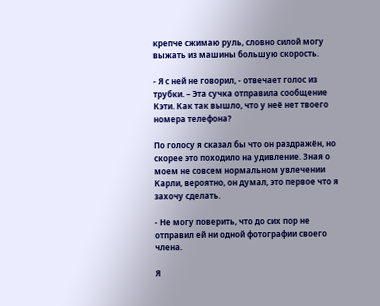крепче сжимаю руль, словно силой могу выжать из машины большую скорость.

- Я с ней не говорил, - отвечает голос из трубки. – Эта сучка отправила сообщение Кэти. Как так вышло, что у неё нет твоего номера телефона?

По голосу я сказал бы что он раздражён, но скорее это походило на удивление. Зная о моем не совсем нормальном увлечении Карли, вероятно, он думал, это первое что я захочу сделать.

- Не могу поверить, что до сих пор не отправил ей ни одной фотографии своего члена.

Я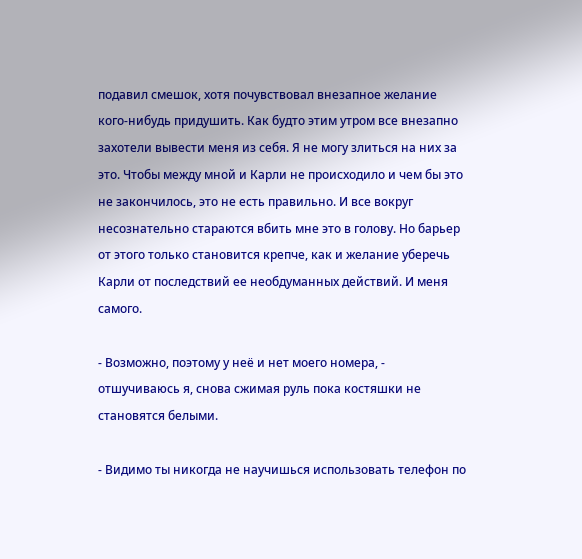подавил смешок, хотя почувствовал внезапное желание кого-нибудь придушить. Как будто этим утром все внезапно захотели вывести меня из себя. Я не могу злиться на них за это. Чтобы между мной и Карли не происходило и чем бы это не закончилось, это не есть правильно. И все вокруг несознательно стараются вбить мне это в голову. Но барьер от этого только становится крепче, как и желание уберечь Карли от последствий ее необдуманных действий. И меня самого.

- Возможно, поэтому у неё и нет моего номера, - отшучиваюсь я, снова сжимая руль пока костяшки не становятся белыми.

- Видимо ты никогда не научишься использовать телефон по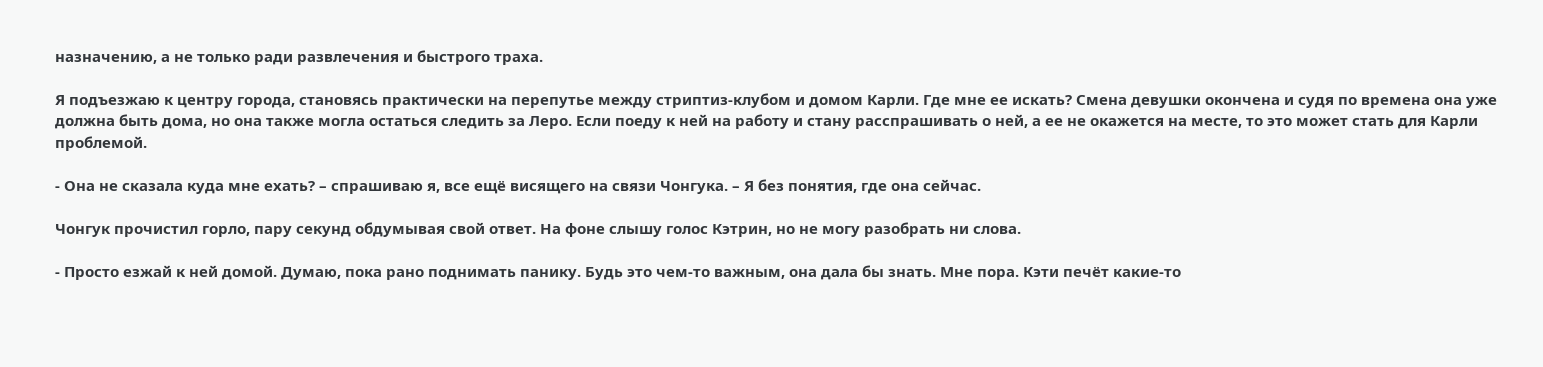назначению, а не только ради развлечения и быстрого траха.

Я подъезжаю к центру города, становясь практически на перепутье между стриптиз-клубом и домом Карли. Где мне ее искать? Смена девушки окончена и судя по времена она уже должна быть дома, но она также могла остаться следить за Леро. Если поеду к ней на работу и стану расспрашивать о ней, а ее не окажется на месте, то это может стать для Карли проблемой.

- Она не сказала куда мне ехать? – спрашиваю я, все ещё висящего на связи Чонгука. – Я без понятия, где она сейчас.

Чонгук прочистил горло, пару секунд обдумывая свой ответ. На фоне слышу голос Кэтрин, но не могу разобрать ни слова.

- Просто езжай к ней домой. Думаю, пока рано поднимать панику. Будь это чем-то важным, она дала бы знать. Мне пора. Кэти печёт какие-то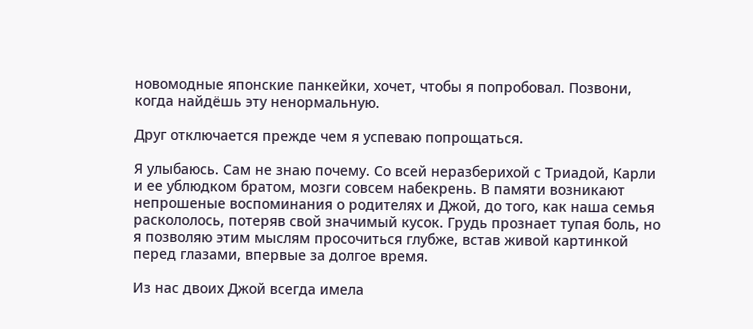новомодные японские панкейки, хочет, чтобы я попробовал. Позвони, когда найдёшь эту ненормальную.

Друг отключается прежде чем я успеваю попрощаться.

Я улыбаюсь. Сам не знаю почему. Со всей неразберихой с Триадой, Карли и ее ублюдком братом, мозги совсем набекрень. В памяти возникают непрошеные воспоминания о родителях и Джой, до того, как наша семья раскололось, потеряв свой значимый кусок. Грудь прознает тупая боль, но я позволяю этим мыслям просочиться глубже, встав живой картинкой перед глазами, впервые за долгое время.

Из нас двоих Джой всегда имела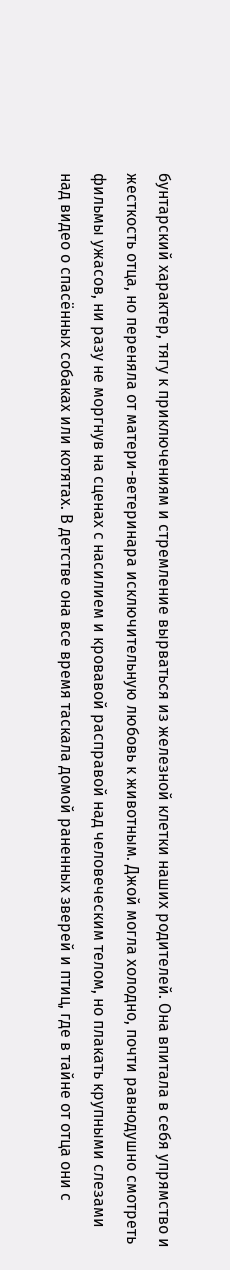бунтарский характер, тягу к приключениям и стремление вырваться из железной клетки наших родителей. Она впитала в себя упрямство и жесткость отца, но переняла от матери-ветеринара исключительную любовь к животным. Джой могла холодно, почти равнодушно смотреть фильмы ужасов, ни разу не моргнув на сценах с насилием и кровавой расправой над человеческим телом, но плакать крупными слезами над видео о спасённых собаках или котятах. В детстве она все время таскала домой раненных зверей и птиц, где в тайне от отца они с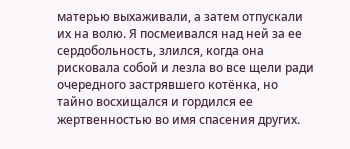матерью выхаживали, а затем отпускали их на волю. Я посмеивался над ней за ее сердобольность, злился, когда она рисковала собой и лезла во все щели ради очередного застрявшего котёнка, но тайно восхищался и гордился ее жертвенностью во имя спасения других.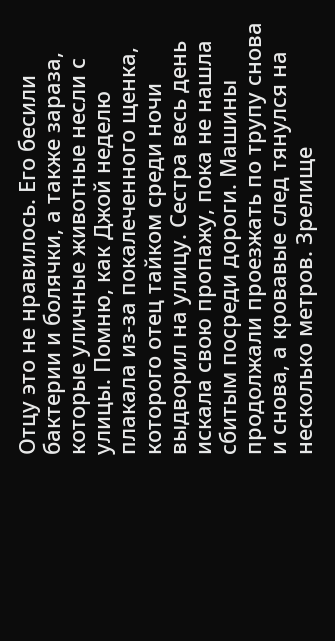Отцу это не нравилось. Его бесили бактерии и болячки, а также зараза, которые уличные животные несли с улицы. Помню, как Джой неделю плакала из-за покалеченного щенка, которого отец тайком среди ночи выдворил на улицу. Сестра весь день искала свою пропажу, пока не нашла сбитым посреди дороги. Машины продолжали проезжать по трупу снова и снова, а кровавые след тянулся на несколько метров. Зрелище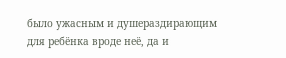было ужасным и душераздирающим для ребёнка вроде неё, да и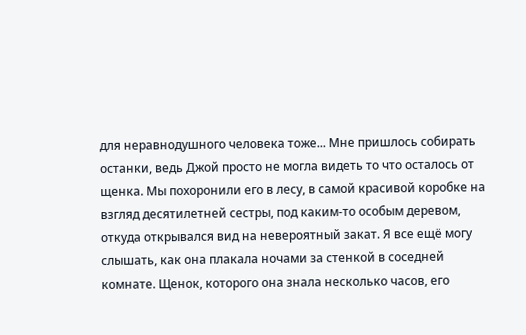для неравнодушного человека тоже... Мне пришлось собирать останки, ведь Джой просто не могла видеть то что осталось от щенка. Мы похоронили его в лесу, в самой красивой коробке на взгляд десятилетней сестры, под каким-то особым деревом, откуда открывался вид на невероятный закат. Я все ещё могу слышать, как она плакала ночами за стенкой в соседней комнате. Щенок, которого она знала несколько часов, его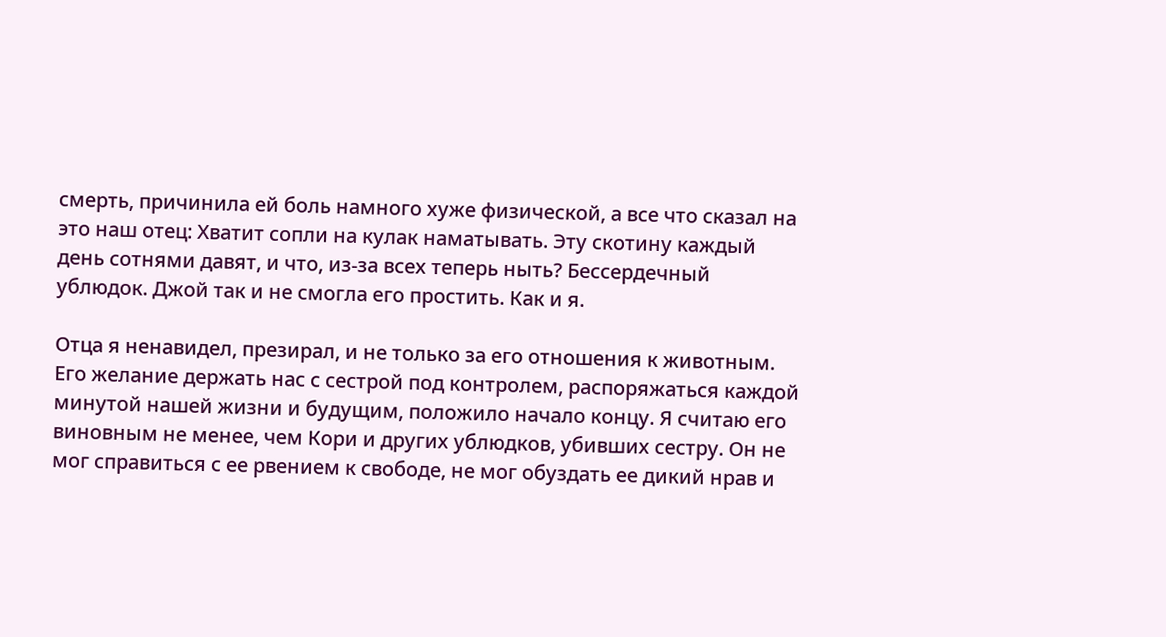смерть, причинила ей боль намного хуже физической, а все что сказал на это наш отец: Хватит сопли на кулак наматывать. Эту скотину каждый день сотнями давят, и что, из-за всех теперь ныть? Бессердечный ублюдок. Джой так и не смогла его простить. Как и я.

Отца я ненавидел, презирал, и не только за его отношения к животным. Его желание держать нас с сестрой под контролем, распоряжаться каждой минутой нашей жизни и будущим, положило начало концу. Я считаю его виновным не менее, чем Кори и других ублюдков, убивших сестру. Он не мог справиться с ее рвением к свободе, не мог обуздать ее дикий нрав и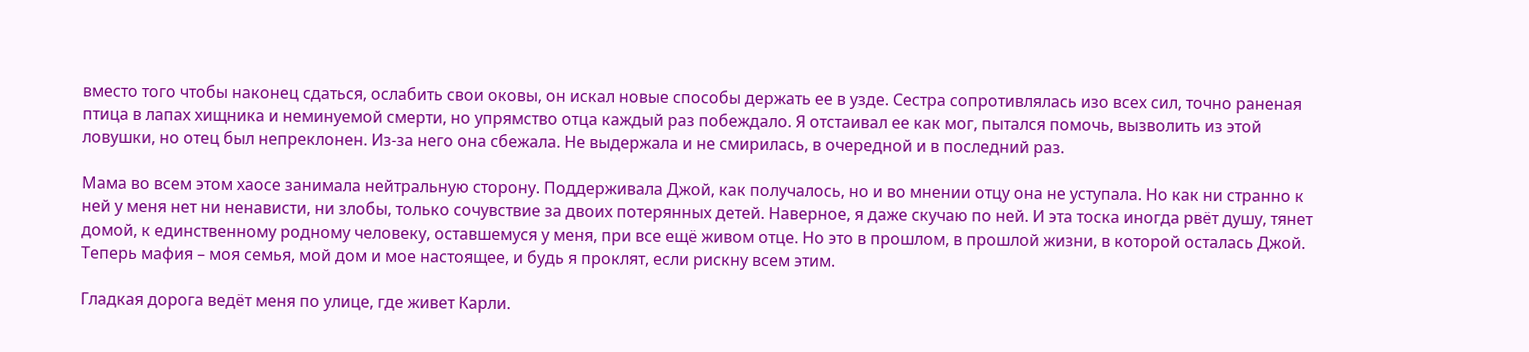вместо того чтобы наконец сдаться, ослабить свои оковы, он искал новые способы держать ее в узде. Сестра сопротивлялась изо всех сил, точно раненая птица в лапах хищника и неминуемой смерти, но упрямство отца каждый раз побеждало. Я отстаивал ее как мог, пытался помочь, вызволить из этой ловушки, но отец был непреклонен. Из-за него она сбежала. Не выдержала и не смирилась, в очередной и в последний раз.

Мама во всем этом хаосе занимала нейтральную сторону. Поддерживала Джой, как получалось, но и во мнении отцу она не уступала. Но как ни странно к ней у меня нет ни ненависти, ни злобы, только сочувствие за двоих потерянных детей. Наверное, я даже скучаю по ней. И эта тоска иногда рвёт душу, тянет домой, к единственному родному человеку, оставшемуся у меня, при все ещё живом отце. Но это в прошлом, в прошлой жизни, в которой осталась Джой. Теперь мафия – моя семья, мой дом и мое настоящее, и будь я проклят, если рискну всем этим.

Гладкая дорога ведёт меня по улице, где живет Карли.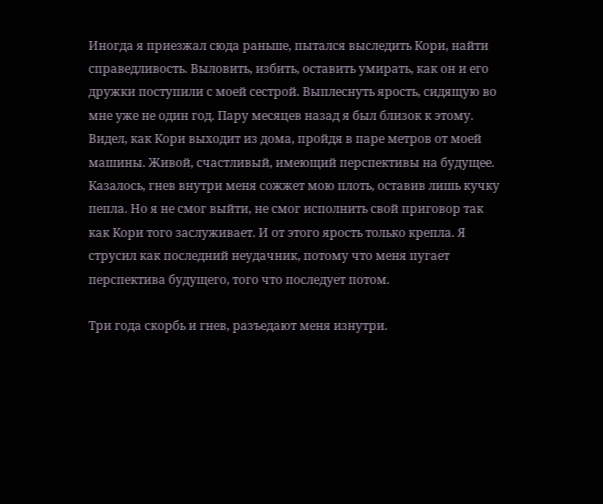Иногда я приезжал сюда раньше, пытался выследить Кори, найти справедливость. Выловить, избить, оставить умирать, как он и его дружки поступили с моей сестрой. Выплеснуть ярость, сидящую во мне уже не один год. Пару месяцев назад я был близок к этому. Видел, как Кори выходит из дома, пройдя в паре метров от моей машины. Живой, счастливый, имеющий перспективы на будущее. Казалось, гнев внутри меня сожжет мою плоть, оставив лишь кучку пепла. Но я не смог выйти, не смог исполнить свой приговор так как Кори того заслуживает. И от этого ярость только крепла. Я струсил как последний неудачник, потому что меня пугает перспектива будущего, того что последует потом.

Три года скорбь и гнев, разъедают меня изнутри.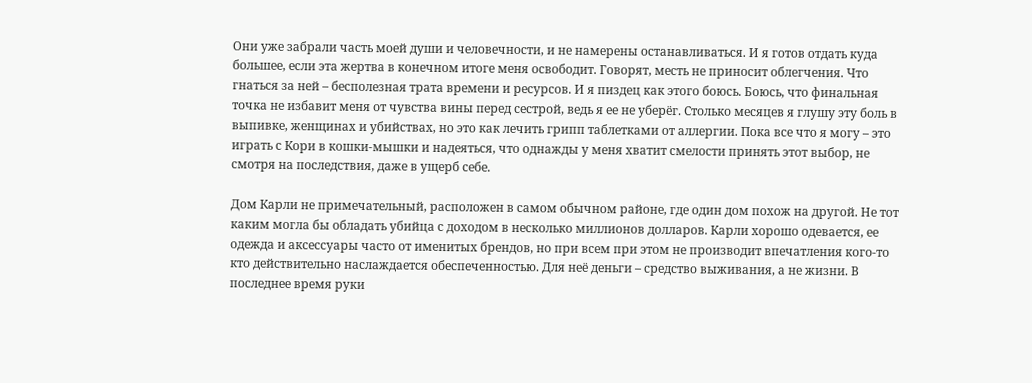Они уже забрали часть моей души и человечности, и не намерены останавливаться. И я готов отдать куда большее, если эта жертва в конечном итоге меня освободит. Говорят, месть не приносит облегчения. Что гнаться за ней – бесполезная трата времени и ресурсов. И я пиздец как этого боюсь. Боюсь, что финальная точка не избавит меня от чувства вины перед сестрой, ведь я ее не уберёг. Столько месяцев я глушу эту боль в выпивке, женщинах и убийствах, но это как лечить грипп таблетками от аллергии. Пока все что я могу – это играть с Кори в кошки-мышки и надеяться, что однажды у меня хватит смелости принять этот выбор, не смотря на последствия, даже в ущерб себе.

Дом Карли не примечательный, расположен в самом обычном районе, где один дом похож на другой. Не тот каким могла бы обладать убийца с доходом в несколько миллионов долларов. Карли хорошо одевается, ее одежда и аксессуары часто от именитых брендов, но при всем при этом не производит впечатления кого-то кто действительно наслаждается обеспеченностью. Для неё деньги – средство выживания, а не жизни. В последнее время руки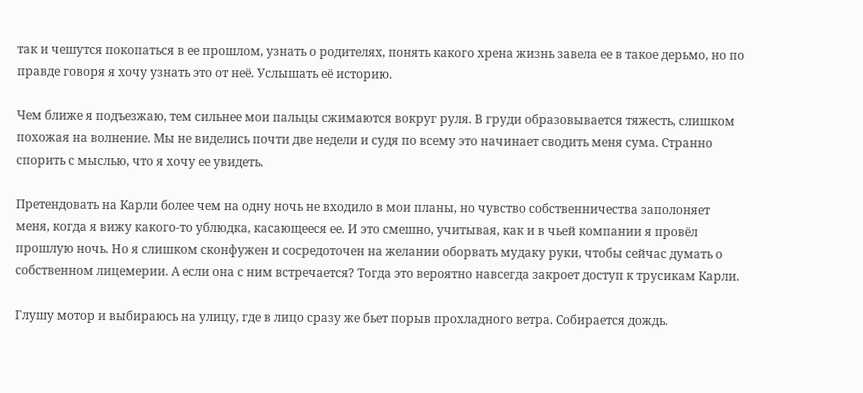так и чешутся покопаться в ее прошлом, узнать о родителях, понять какого хрена жизнь завела ее в такое дерьмо, но по правде говоря я хочу узнать это от неё. Услышать её историю.

Чем ближе я подъезжаю, тем сильнее мои пальцы сжимаются вокруг руля. В груди образовывается тяжесть, слишком похожая на волнение. Мы не виделись почти две недели и судя по всему это начинает сводить меня сума. Странно спорить с мыслью, что я хочу ее увидеть.

Претендовать на Карли более чем на одну ночь не входило в мои планы, но чувство собственничества заполоняет меня, когда я вижу какого-то ублюдка, касающееся ее. И это смешно, учитывая, как и в чьей компании я провёл прошлую ночь. Но я слишком сконфужен и сосредоточен на желании оборвать мудаку руки, чтобы сейчас думать о собственном лицемерии. А если она с ним встречается? Тогда это вероятно навсегда закроет доступ к трусикам Карли.

Глушу мотор и выбираюсь на улицу, где в лицо сразу же бьет порыв прохладного ветра. Собирается дождь.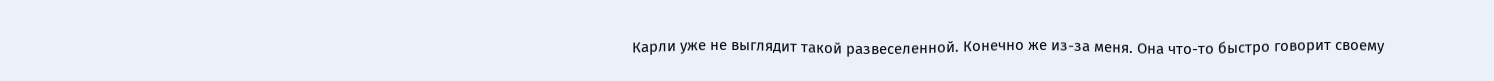Карли уже не выглядит такой развеселенной. Конечно же из-за меня. Она что-то быстро говорит своему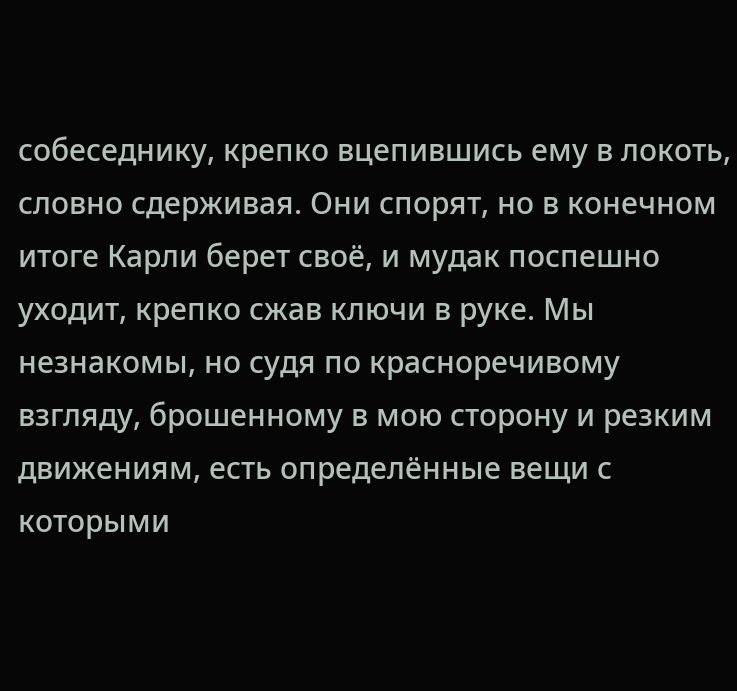собеседнику, крепко вцепившись ему в локоть, словно сдерживая. Они спорят, но в конечном итоге Карли берет своё, и мудак поспешно уходит, крепко сжав ключи в руке. Мы незнакомы, но судя по красноречивому взгляду, брошенному в мою сторону и резким движениям, есть определённые вещи с которыми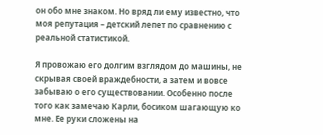он обо мне знаком. Но вряд ли ему известно, что моя репутация – детский лепет по сравнению с реальной статистикой.

Я провожаю его долгим взглядом до машины, не скрывая своей враждебности, а затем и вовсе забываю о его существовании. Особенно после того как замечаю Карли, босиком шагающую ко мне. Ее руки сложены на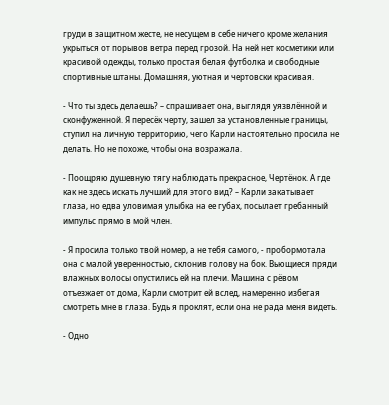груди в защитном жесте, не несущем в себе ничего кроме желания укрыться от порывов ветра перед грозой. На ней нет косметики или красивой одежды, только простая белая футболка и свободные спортивные штаны. Домашняя, уютная и чертовски красивая.

- Что ты здесь делаешь? – спрашивает она, выглядя уязвлённой и сконфуженной. Я пересёк черту, зашел за установленные границы, ступил на личную территорию, чего Карли настоятельно просила не делать. Но не похоже, чтобы она возражала.

- Поощряю душевную тягу наблюдать прекрасное, Чертёнок. А где как не здесь искать лучший для этого вид? – Карли закатывает глаза, но едва уловимая улыбка на ее губах, посылает гребанный импульс прямо в мой член.

- Я просила только твой номер, а не тебя самого, - пробормотала она с малой уверенностью, склонив голову на бок. Вьющиеся пряди влажных волосы опустились ей на плечи. Машина с рёвом отъезжает от дома, Карли смотрит ей вслед, намеренно избегая смотреть мне в глаза. Будь я проклят, если она не рада меня видеть.

- Одно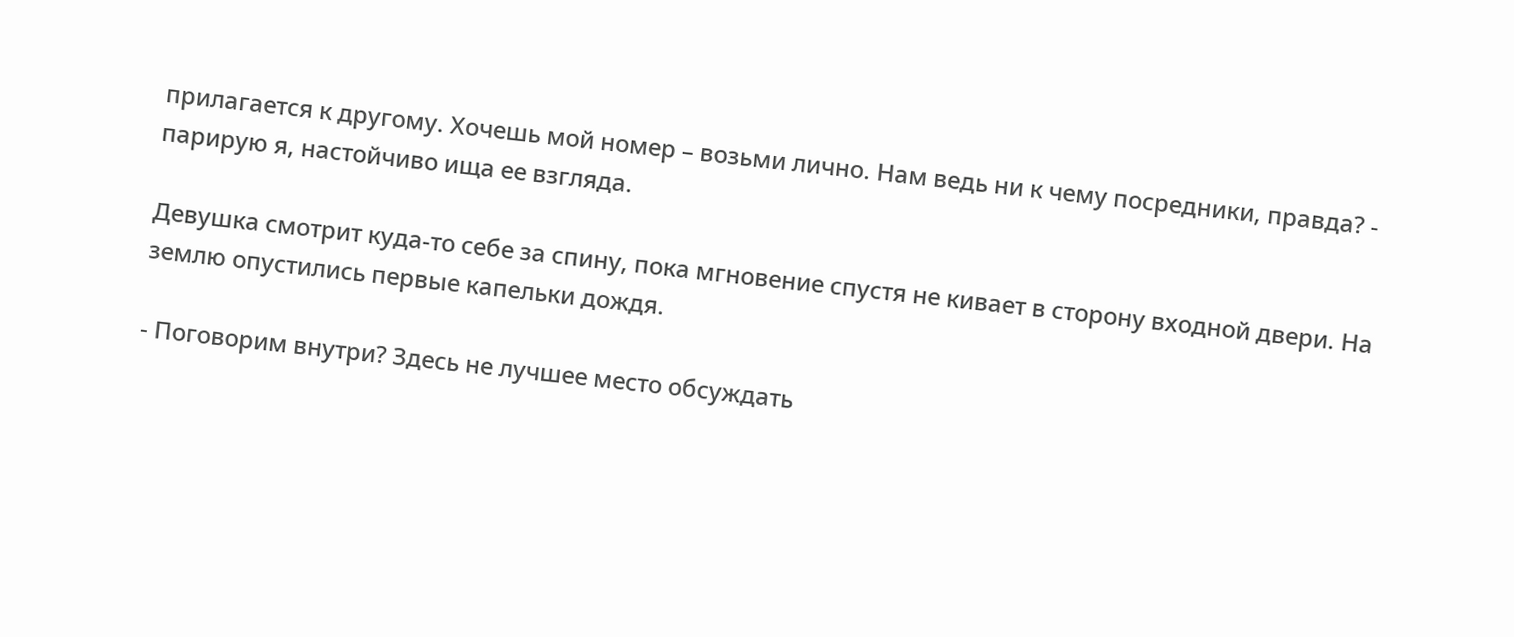прилагается к другому. Хочешь мой номер – возьми лично. Нам ведь ни к чему посредники, правда? - парирую я, настойчиво ища ее взгляда.

Девушка смотрит куда-то себе за спину, пока мгновение спустя не кивает в сторону входной двери. На землю опустились первые капельки дождя.

- Поговорим внутри? Здесь не лучшее место обсуждать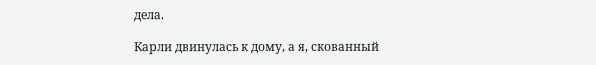дела.

Карли двинулась к дому, а я, скованный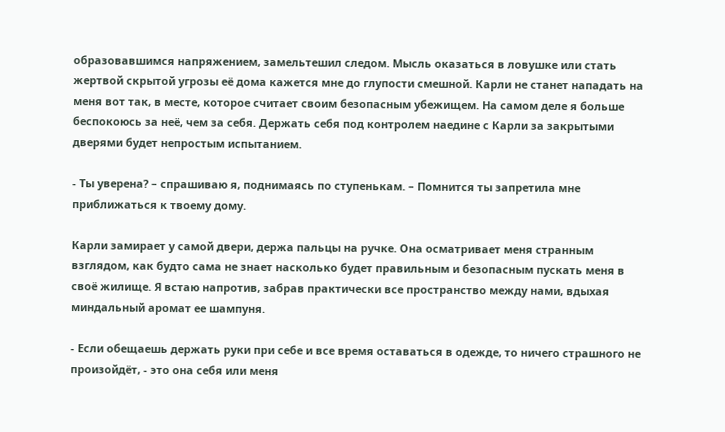образовавшимся напряжением, замельтешил следом. Мысль оказаться в ловушке или стать жертвой скрытой угрозы её дома кажется мне до глупости смешной. Карли не станет нападать на меня вот так, в месте, которое считает своим безопасным убежищем. На самом деле я больше беспокоюсь за неё, чем за себя. Держать себя под контролем наедине с Карли за закрытыми дверями будет непростым испытанием.

- Ты уверена? – спрашиваю я, поднимаясь по ступенькам. – Помнится ты запретила мне приближаться к твоему дому.

Карли замирает у самой двери, держа пальцы на ручке. Она осматривает меня странным взглядом, как будто сама не знает насколько будет правильным и безопасным пускать меня в своё жилище. Я встаю напротив, забрав практически все пространство между нами, вдыхая миндальный аромат ее шампуня.

- Если обещаешь держать руки при себе и все время оставаться в одежде, то ничего страшного не произойдёт, - это она себя или меня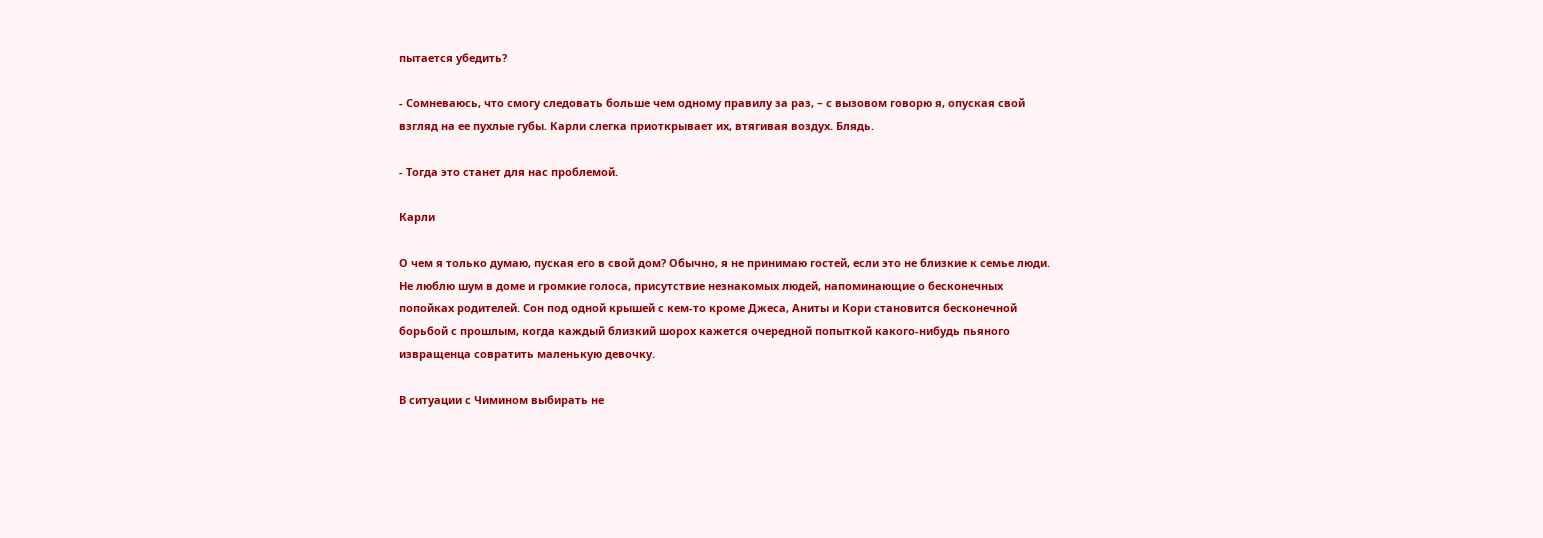пытается убедить?

- Сомневаюсь, что смогу следовать больше чем одному правилу за раз, – с вызовом говорю я, опуская свой взгляд на ее пухлые губы. Карли слегка приоткрывает их, втягивая воздух. Блядь.

- Тогда это станет для нас проблемой.

Карли

О чем я только думаю, пуская его в свой дом? Обычно, я не принимаю гостей, если это не близкие к семье люди. Не люблю шум в доме и громкие голоса, присутствие незнакомых людей, напоминающие о бесконечных попойках родителей. Сон под одной крышей с кем-то кроме Джеса, Аниты и Кори становится бесконечной борьбой с прошлым, когда каждый близкий шорох кажется очередной попыткой какого-нибудь пьяного извращенца совратить маленькую девочку.

В ситуации с Чимином выбирать не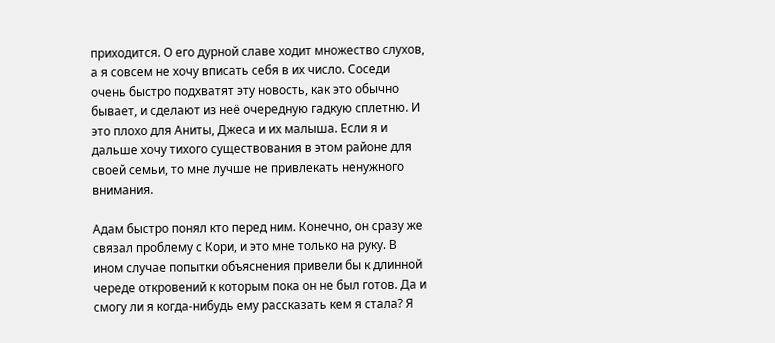приходится. О его дурной славе ходит множество слухов, а я совсем не хочу вписать себя в их число. Соседи очень быстро подхватят эту новость, как это обычно бывает, и сделают из неё очередную гадкую сплетню. И это плохо для Аниты, Джеса и их малыша. Если я и дальше хочу тихого существования в этом районе для своей семьи, то мне лучше не привлекать ненужного внимания.

Адам быстро понял кто перед ним. Конечно, он сразу же связал проблему с Кори, и это мне только на руку. В ином случае попытки объяснения привели бы к длинной череде откровений к которым пока он не был готов. Да и смогу ли я когда-нибудь ему рассказать кем я стала? Я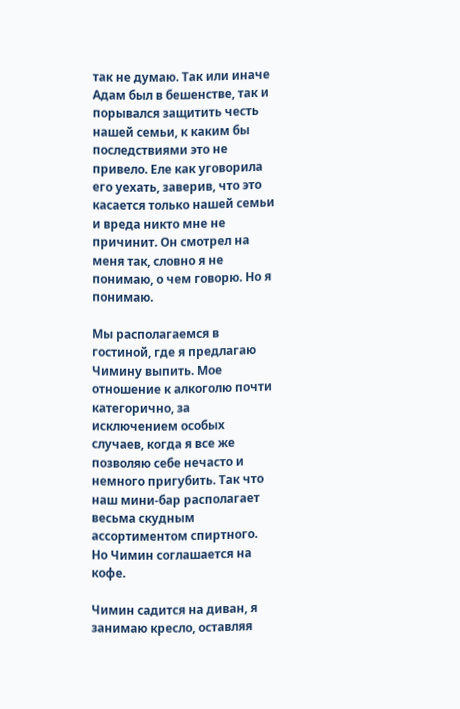так не думаю. Так или иначе Адам был в бешенстве, так и порывался защитить честь нашей семьи, к каким бы последствиями это не привело. Еле как уговорила его уехать, заверив, что это касается только нашей семьи и вреда никто мне не причинит. Он смотрел на меня так, словно я не понимаю, о чем говорю. Но я понимаю.

Мы располагаемся в гостиной, где я предлагаю Чимину выпить. Мое отношение к алкоголю почти категорично, за исключением особых случаев, когда я все же позволяю себе нечасто и немного пригубить. Так что наш мини-бар располагает весьма скудным ассортиментом спиртного. Но Чимин соглашается на кофе.

Чимин садится на диван, я занимаю кресло, оставляя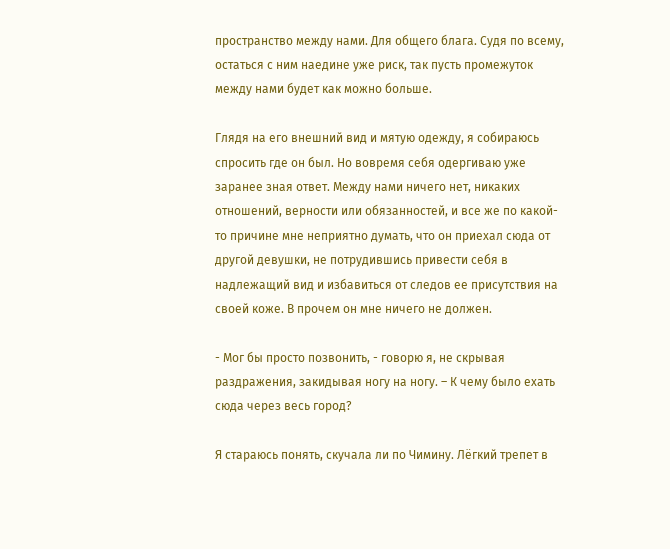пространство между нами. Для общего блага. Судя по всему, остаться с ним наедине уже риск, так пусть промежуток между нами будет как можно больше.

Глядя на его внешний вид и мятую одежду, я собираюсь спросить где он был. Но вовремя себя одергиваю уже заранее зная ответ. Между нами ничего нет, никаких отношений, верности или обязанностей, и все же по какой-то причине мне неприятно думать, что он приехал сюда от другой девушки, не потрудившись привести себя в надлежащий вид и избавиться от следов ее присутствия на своей коже. В прочем он мне ничего не должен.

- Мог бы просто позвонить, - говорю я, не скрывая раздражения, закидывая ногу на ногу. – К чему было ехать сюда через весь город?

Я стараюсь понять, скучала ли по Чимину. Лёгкий трепет в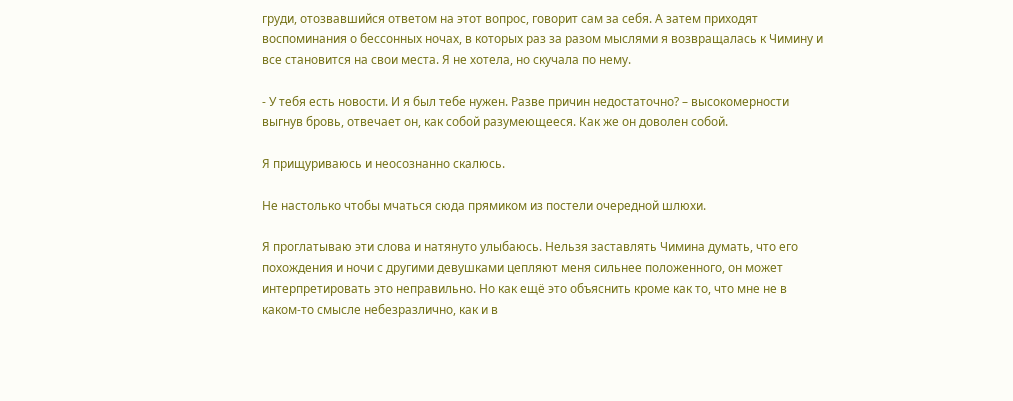груди, отозвавшийся ответом на этот вопрос, говорит сам за себя. А затем приходят воспоминания о бессонных ночах, в которых раз за разом мыслями я возвращалась к Чимину и все становится на свои места. Я не хотела, но скучала по нему.

- У тебя есть новости. И я был тебе нужен. Разве причин недостаточно? – высокомерности выгнув бровь, отвечает он, как собой разумеющееся. Как же он доволен собой.

Я прищуриваюсь и неосознанно скалюсь.

Не настолько чтобы мчаться сюда прямиком из постели очередной шлюхи.

Я проглатываю эти слова и натянуто улыбаюсь. Нельзя заставлять Чимина думать, что его похождения и ночи с другими девушками цепляют меня сильнее положенного, он может интерпретировать это неправильно. Но как ещё это объяснить кроме как то, что мне не в каком-то смысле небезразлично, как и в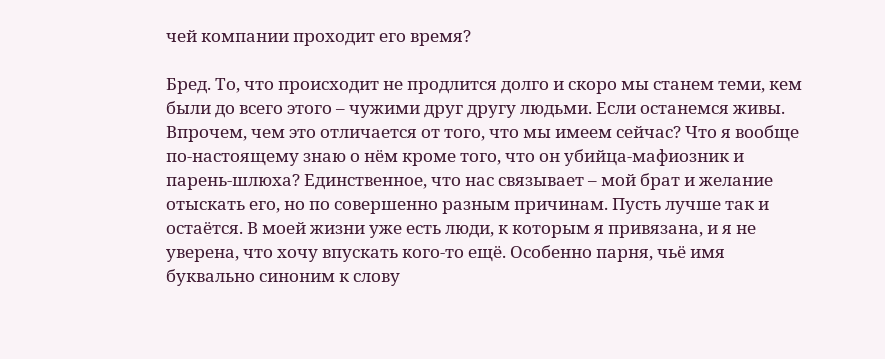чей компании проходит его время?

Бред. То, что происходит не продлится долго и скоро мы станем теми, кем были до всего этого – чужими друг другу людьми. Если останемся живы. Впрочем, чем это отличается от того, что мы имеем сейчас? Что я вообще по-настоящему знаю о нём кроме того, что он убийца-мафиозник и парень-шлюха? Единственное, что нас связывает – мой брат и желание отыскать его, но по совершенно разным причинам. Пусть лучше так и остаётся. В моей жизни уже есть люди, к которым я привязана, и я не уверена, что хочу впускать кого-то ещё. Особенно парня, чьё имя буквально синоним к слову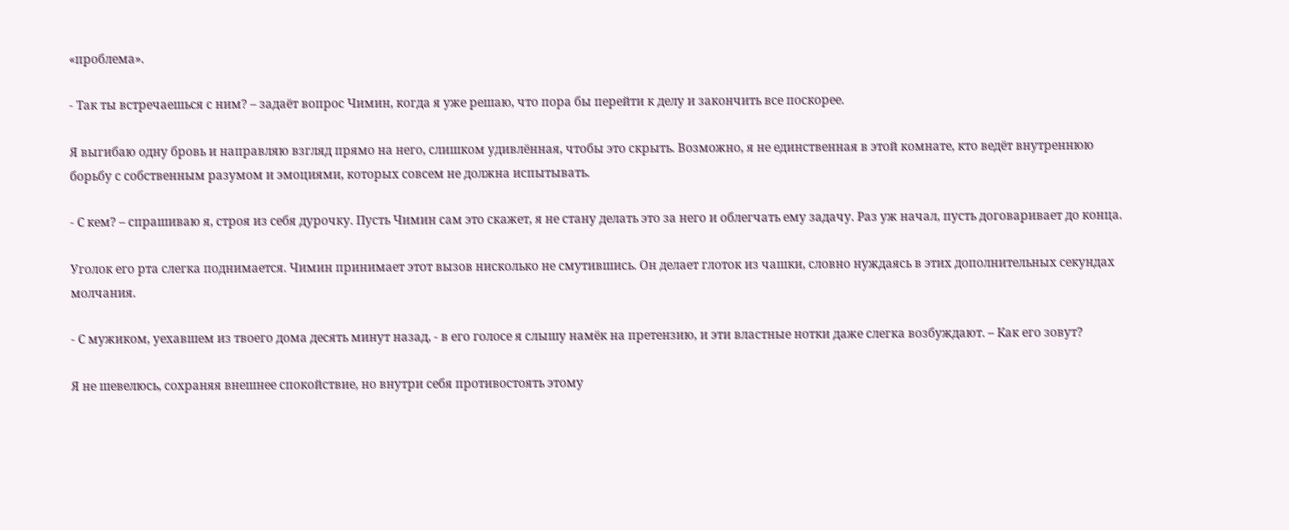«проблема».

- Так ты встречаешься с ним? – задаёт вопрос Чимин, когда я уже решаю, что пора бы перейти к делу и закончить все поскорее.

Я выгибаю одну бровь и направляю взгляд прямо на него, слишком удивлённая, чтобы это скрыть. Возможно, я не единственная в этой комнате, кто ведёт внутреннюю борьбу с собственным разумом и эмоциями, которых совсем не должна испытывать.

- С кем? – спрашиваю я, строя из себя дурочку. Пусть Чимин сам это скажет, я не стану делать это за него и облегчать ему задачу. Раз уж начал, пусть договаривает до конца.

Уголок его рта слегка поднимается. Чимин принимает этот вызов нисколько не смутившись. Он делает глоток из чашки, словно нуждаясь в этих дополнительных секундах молчания.

- С мужиком, уехавшем из твоего дома десять минут назад, - в его голосе я слышу намёк на претензию, и эти властные нотки даже слегка возбуждают. – Как его зовут?

Я не шевелюсь, сохраняя внешнее спокойствие, но внутри себя противостоять этому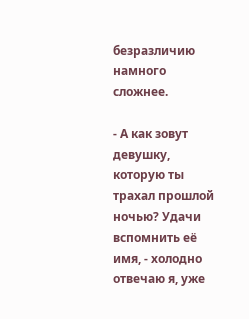безразличию намного сложнее.

- А как зовут девушку, которую ты трахал прошлой ночью? Удачи вспомнить её имя, - холодно отвечаю я, уже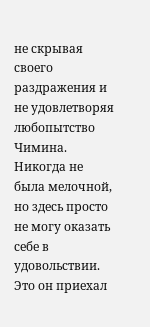не скрывая своего раздражения и не удовлетворяя любопытство Чимина. Никогда не была мелочной, но здесь просто не могу оказать себе в удовольствии. Это он приехал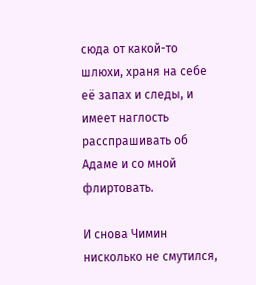сюда от какой-то шлюхи, храня на себе её запах и следы, и имеет наглость расспрашивать об Адаме и со мной флиртовать.

И снова Чимин нисколько не смутился,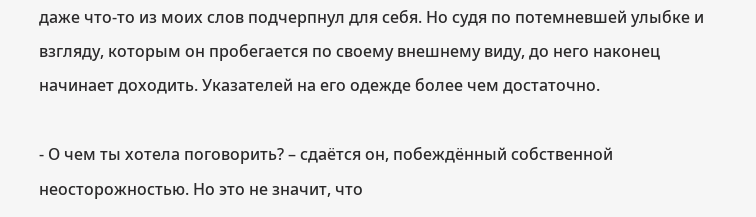даже что-то из моих слов подчерпнул для себя. Но судя по потемневшей улыбке и взгляду, которым он пробегается по своему внешнему виду, до него наконец начинает доходить. Указателей на его одежде более чем достаточно.

- О чем ты хотела поговорить? – сдаётся он, побеждённый собственной неосторожностью. Но это не значит, что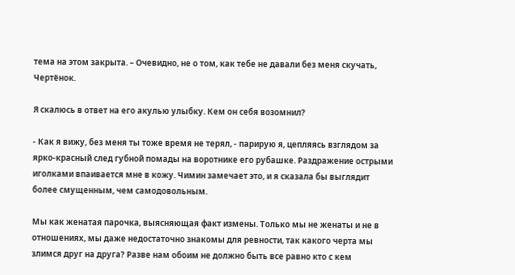тема на этом закрыта. – Очевидно, не о том, как тебе не давали без меня скучать, Чертёнок.

Я скалюсь в ответ на его акулью улыбку. Кем он себя возомнил?

- Как я вижу, без меня ты тоже время не терял, - парирую я, цепляясь взглядом за ярко-красный след губной помады на воротнике его рубашке. Раздражение острыми иголками впаивается мне в кожу. Чимин замечает это, и я сказала бы выглядит более смущенным, чем самодовольным.

Мы как женатая парочка, выясняющая факт измены. Только мы не женаты и не в отношениях, мы даже недостаточно знакомы для ревности, так какого черта мы злимся друг на друга? Разве нам обоим не должно быть все равно кто с кем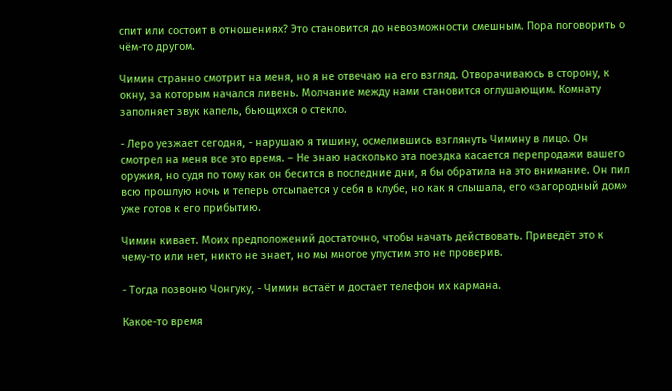спит или состоит в отношениях? Это становится до невозможности смешным. Пора поговорить о чём-то другом.

Чимин странно смотрит на меня, но я не отвечаю на его взгляд. Отворачиваюсь в сторону, к окну, за которым начался ливень. Молчание между нами становится оглушающим. Комнату заполняет звук капель, бьющихся о стекло.

- Леро уезжает сегодня, - нарушаю я тишину, осмелившись взглянуть Чимину в лицо. Он смотрел на меня все это время. – Не знаю насколько эта поездка касается перепродажи вашего оружия, но судя по тому как он бесится в последние дни, я бы обратила на это внимание. Он пил всю прошлую ночь и теперь отсыпается у себя в клубе, но как я слышала, его «загородный дом» уже готов к его прибытию.

Чимин кивает. Моих предположений достаточно, чтобы начать действовать. Приведёт это к чему-то или нет, никто не знает, но мы многое упустим это не проверив.

- Тогда позвоню Чонгуку, - Чимин встаёт и достает телефон их кармана.

Какое-то время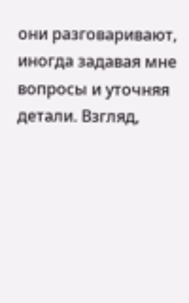они разговаривают, иногда задавая мне вопросы и уточняя детали. Взгляд,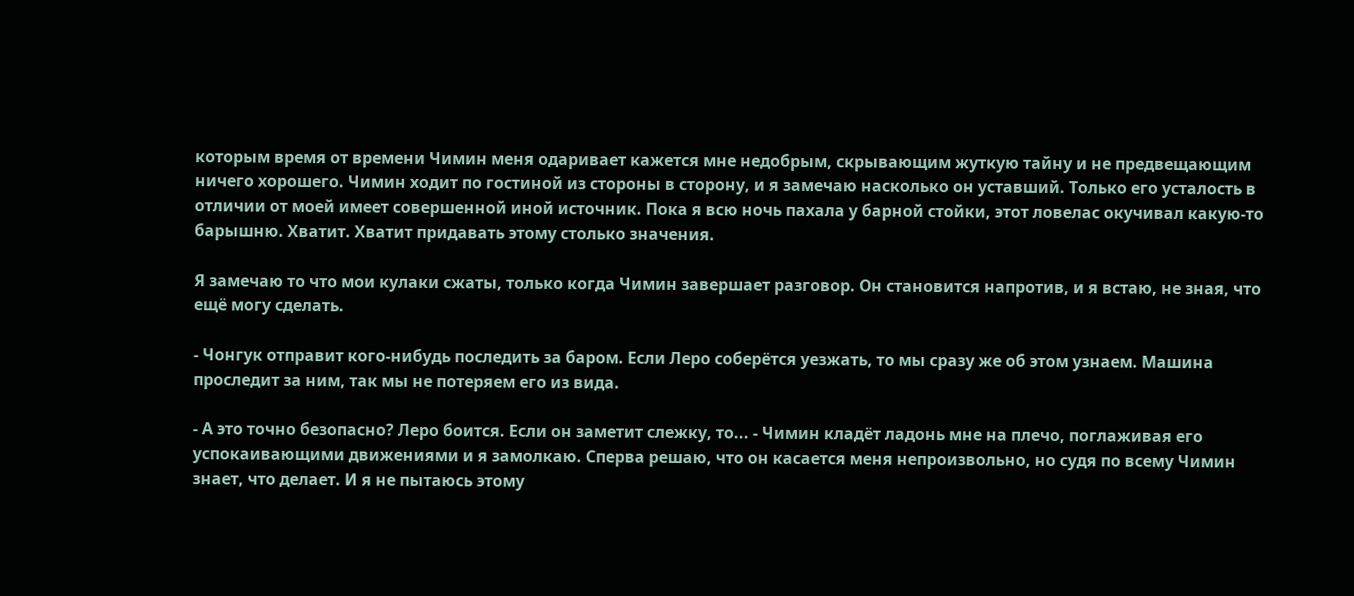которым время от времени Чимин меня одаривает кажется мне недобрым, скрывающим жуткую тайну и не предвещающим ничего хорошего. Чимин ходит по гостиной из стороны в сторону, и я замечаю насколько он уставший. Только его усталость в отличии от моей имеет совершенной иной источник. Пока я всю ночь пахала у барной стойки, этот ловелас окучивал какую-то барышню. Хватит. Хватит придавать этому столько значения.

Я замечаю то что мои кулаки сжаты, только когда Чимин завершает разговор. Он становится напротив, и я встаю, не зная, что ещё могу сделать.

- Чонгук отправит кого-нибудь последить за баром. Если Леро соберётся уезжать, то мы сразу же об этом узнаем. Машина проследит за ним, так мы не потеряем его из вида.

- А это точно безопасно? Леро боится. Если он заметит слежку, то... - Чимин кладёт ладонь мне на плечо, поглаживая его успокаивающими движениями и я замолкаю. Сперва решаю, что он касается меня непроизвольно, но судя по всему Чимин знает, что делает. И я не пытаюсь этому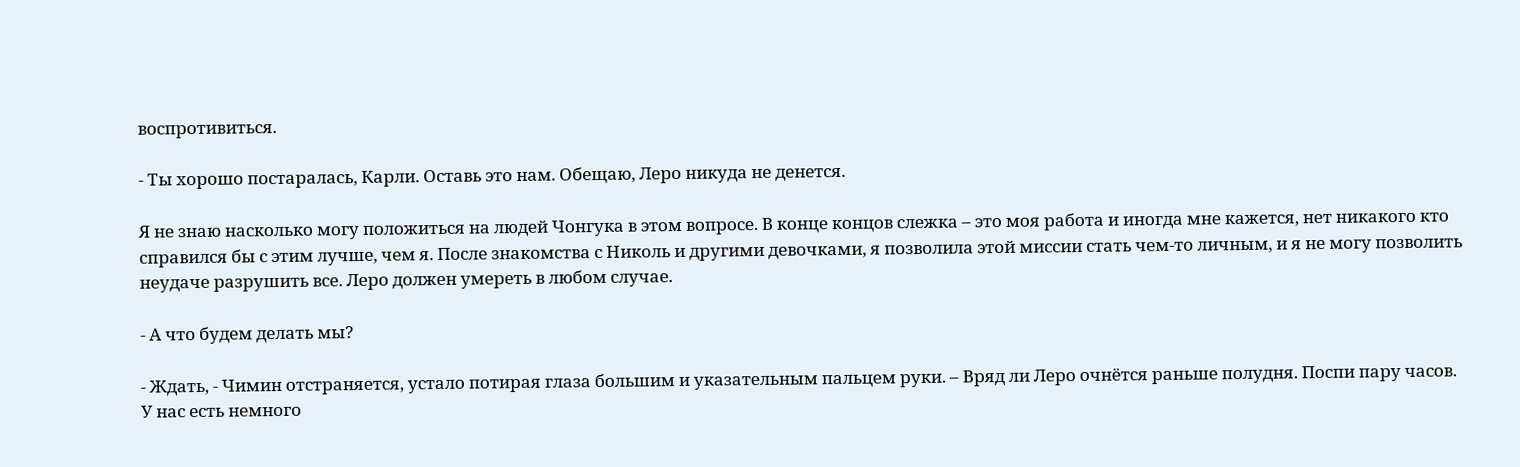воспротивиться.

- Ты хорошо постаралась, Карли. Оставь это нам. Обещаю, Леро никуда не денется.

Я не знаю насколько могу положиться на людей Чонгука в этом вопросе. В конце концов слежка – это моя работа и иногда мне кажется, нет никакого кто справился бы с этим лучше, чем я. После знакомства с Николь и другими девочками, я позволила этой миссии стать чем-то личным, и я не могу позволить неудаче разрушить все. Леро должен умереть в любом случае.

- А что будем делать мы?

- Ждать, - Чимин отстраняется, устало потирая глаза большим и указательным пальцем руки. – Вряд ли Леро очнётся раньше полудня. Поспи пару часов. У нас есть немного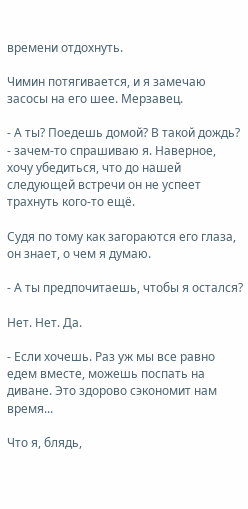времени отдохнуть.

Чимин потягивается, и я замечаю засосы на его шее. Мерзавец.

- А ты? Поедешь домой? В такой дождь? - зачем-то спрашиваю я. Наверное, хочу убедиться, что до нашей следующей встречи он не успеет трахнуть кого-то ещё.

Судя по тому как загораются его глаза, он знает, о чем я думаю.

- А ты предпочитаешь, чтобы я остался?

Нет. Нет. Да.

- Если хочешь. Раз уж мы все равно едем вместе, можешь поспать на диване. Это здорово сэкономит нам время...

Что я, блядь,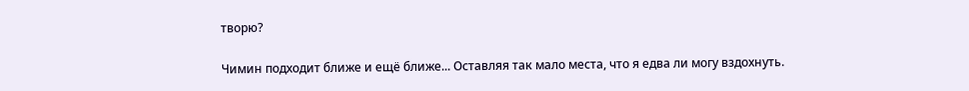творю?

Чимин подходит ближе и ещё ближе... Оставляя так мало места, что я едва ли могу вздохнуть.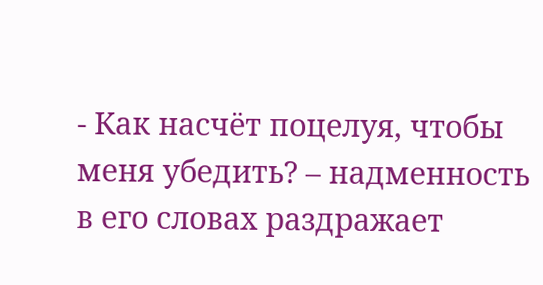- Как насчёт поцелуя, чтобы меня убедить? – надменность в его словах раздражает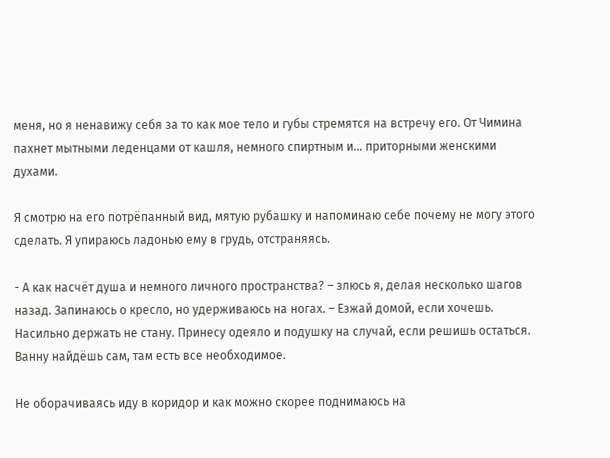меня, но я ненавижу себя за то как мое тело и губы стремятся на встречу его. От Чимина пахнет мытными леденцами от кашля, немного спиртным и... приторными женскими духами.

Я смотрю на его потрёпанный вид, мятую рубашку и напоминаю себе почему не могу этого сделать. Я упираюсь ладонью ему в грудь, отстраняясь.

- А как насчёт душа и немного личного пространства? – злюсь я, делая несколько шагов назад. Запинаюсь о кресло, но удерживаюсь на ногах. – Езжай домой, если хочешь. Насильно держать не стану. Принесу одеяло и подушку на случай, если решишь остаться. Ванну найдёшь сам, там есть все необходимое.

Не оборачиваясь иду в коридор и как можно скорее поднимаюсь на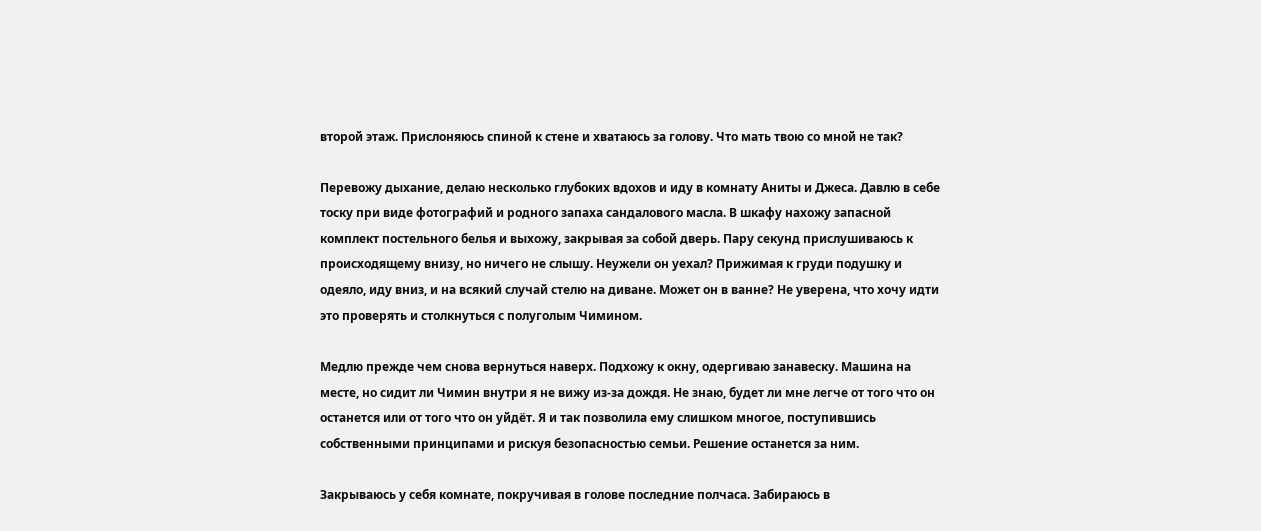второй этаж. Прислоняюсь спиной к стене и хватаюсь за голову. Что мать твою со мной не так?

Перевожу дыхание, делаю несколько глубоких вдохов и иду в комнату Аниты и Джеса. Давлю в себе тоску при виде фотографий и родного запаха сандалового масла. В шкафу нахожу запасной комплект постельного белья и выхожу, закрывая за собой дверь. Пару секунд прислушиваюсь к происходящему внизу, но ничего не слышу. Неужели он уехал? Прижимая к груди подушку и одеяло, иду вниз, и на всякий случай стелю на диване. Может он в ванне? Не уверена, что хочу идти это проверять и столкнуться с полуголым Чимином.

Медлю прежде чем снова вернуться наверх. Подхожу к окну, одергиваю занавеску. Машина на месте, но сидит ли Чимин внутри я не вижу из-за дождя. Не знаю, будет ли мне легче от того что он останется или от того что он уйдёт. Я и так позволила ему слишком многое, поступившись собственными принципами и рискуя безопасностью семьи. Решение останется за ним.

Закрываюсь у себя комнате, покручивая в голове последние полчаса. Забираюсь в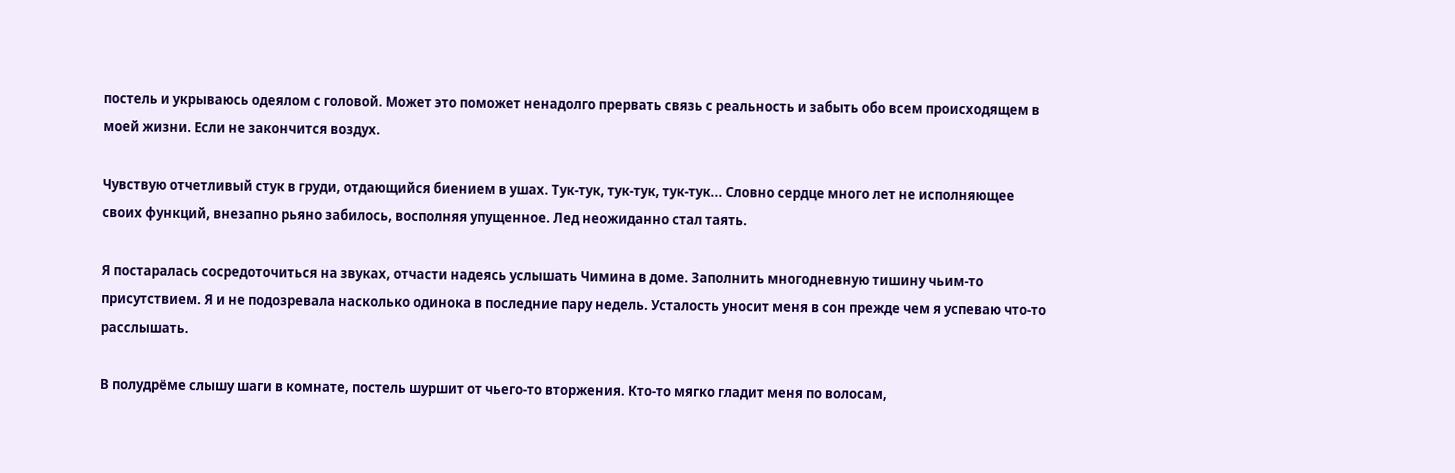постель и укрываюсь одеялом с головой. Может это поможет ненадолго прервать связь с реальность и забыть обо всем происходящем в моей жизни. Если не закончится воздух.

Чувствую отчетливый стук в груди, отдающийся биением в ушах. Тук-тук, тук-тук, тук-тук... Словно сердце много лет не исполняющее своих функций, внезапно рьяно забилось, восполняя упущенное. Лед неожиданно стал таять.

Я постаралась сосредоточиться на звуках, отчасти надеясь услышать Чимина в доме. Заполнить многодневную тишину чьим-то присутствием. Я и не подозревала насколько одинока в последние пару недель. Усталость уносит меня в сон прежде чем я успеваю что-то расслышать.

В полудрёме слышу шаги в комнате, постель шуршит от чьего-то вторжения. Кто-то мягко гладит меня по волосам,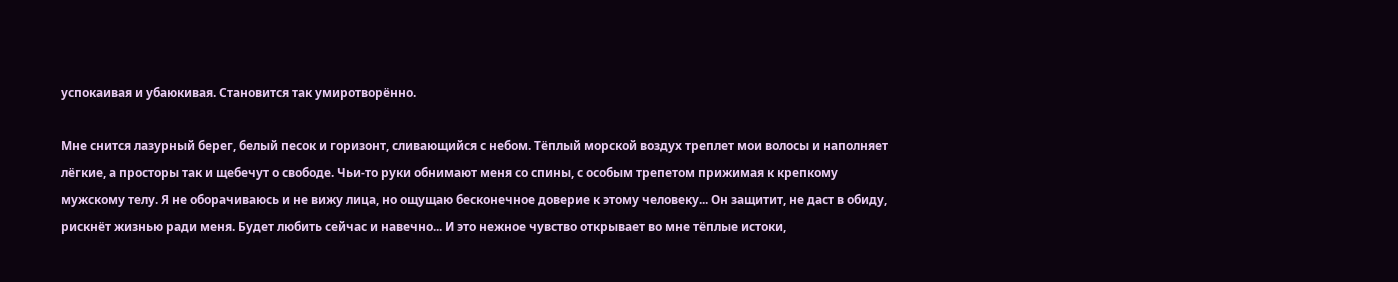успокаивая и убаюкивая. Становится так умиротворённо.

Мне снится лазурный берег, белый песок и горизонт, сливающийся с небом. Тёплый морской воздух треплет мои волосы и наполняет лёгкие, а просторы так и щебечут о свободе. Чьи-то руки обнимают меня со спины, с особым трепетом прижимая к крепкому мужскому телу. Я не оборачиваюсь и не вижу лица, но ощущаю бесконечное доверие к этому человеку... Он защитит, не даст в обиду, рискнёт жизнью ради меня. Будет любить сейчас и навечно... И это нежное чувство открывает во мне тёплые истоки,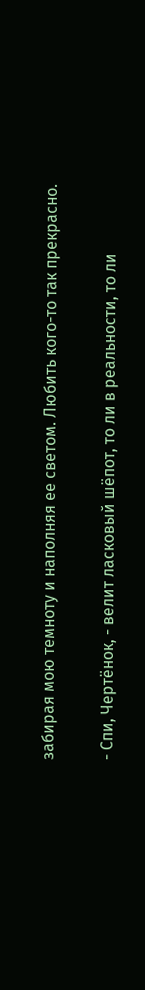забирая мою темноту и наполняя ее светом. Любить кого-то так прекрасно.

- Спи, Чертёнок, - велит ласковый шёпот, то ли в реальности, то ли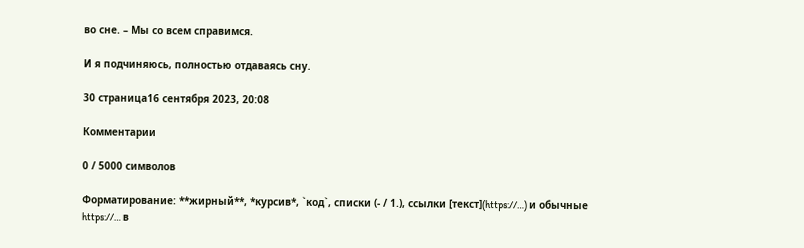во сне. – Мы со всем справимся.

И я подчиняюсь, полностью отдаваясь сну.

30 страница16 сентября 2023, 20:08

Комментарии

0 / 5000 символов

Форматирование: **жирный**, *курсив*, `код`, списки (- / 1.), ссылки [текст](https://…) и обычные https://… в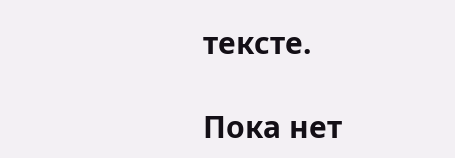тексте.

Пока нет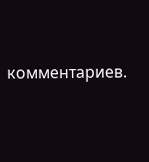комментариев.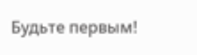Будьте первым!